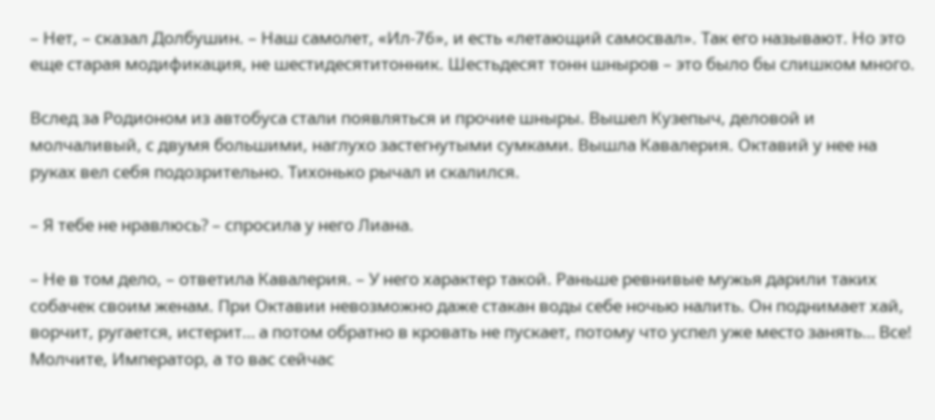– Нет, – сказал Долбушин. – Наш самолет, «Ил-76», и есть «летающий самосвал». Так его называют. Но это еще старая модификация, не шестидесятитонник. Шестьдесят тонн шныров – это было бы слишком много.

Вслед за Родионом из автобуса стали появляться и прочие шныры. Вышел Кузепыч, деловой и молчаливый, с двумя большими, наглухо застегнутыми сумками. Вышла Кавалерия. Октавий у нее на руках вел себя подозрительно. Тихонько рычал и скалился.

– Я тебе не нравлюсь? – спросила у него Лиана.

– Не в том дело, – ответила Кавалерия. – У него характер такой. Раньше ревнивые мужья дарили таких собачек своим женам. При Октавии невозможно даже стакан воды себе ночью налить. Он поднимает хай, ворчит, ругается, истерит… а потом обратно в кровать не пускает, потому что успел уже место занять… Все! Молчите, Император, а то вас сейчас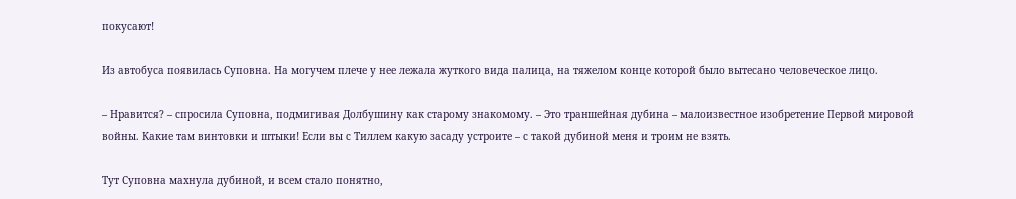покусают!

Из автобуса появилась Суповна. На могучем плече у нее лежала жуткого вида палица, на тяжелом конце которой было вытесано человеческое лицо.

– Нравится? – спросила Суповна, подмигивая Долбушину как старому знакомому. – Это траншейная дубина – малоизвестное изобретение Первой мировой войны. Какие там винтовки и штыки! Если вы с Тиллем какую засаду устроите – с такой дубиной меня и троим не взять.

Тут Суповна махнула дубиной, и всем стало понятно,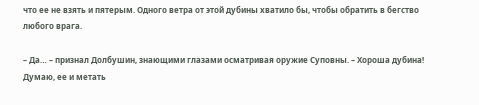что ее не взять и пятерым. Одного ветра от этой дубины хватило бы, чтобы обратить в бегство любого врага.

– Да… – признал Долбушин, знающими глазами осматривая оружие Суповны. – Хороша дубина! Думаю, ее и метать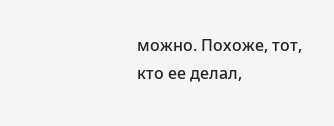можно. Похоже, тот, кто ее делал,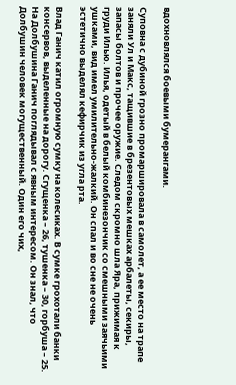вдохновлялся боевыми бумерангами.

Суповна с дубиной грозно промаршировала в самолет, а ее место на трапе заняли Ул и Макс, тащившие в брезентовых мешках арбалеты, секиры, запасы болтов и прочее оружие. Следом скромно шла Яра, прижимая к груди Илью. Илья, одетый в белый комбинезончик со смешными заячьими ушками, вид имел умилительно-жалкий. Он спал и во сне не очень эстетично выделял кефирчик из угла рта.

Влад Ганич катил огромную сумку на колесиках. В сумке грохотали банки консервов, выделенные на дорогу. Сгущенка – 26, тушенка – 30, горбуша – 25. На Долбушина Ганич поглядывал с явным интересом. Он знал, что Долбушин человек могущественный. Один его чих,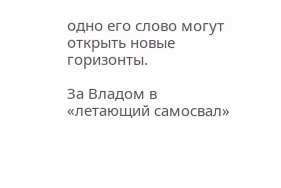одно его слово могут открыть новые горизонты.

За Владом в «летающий самосвал»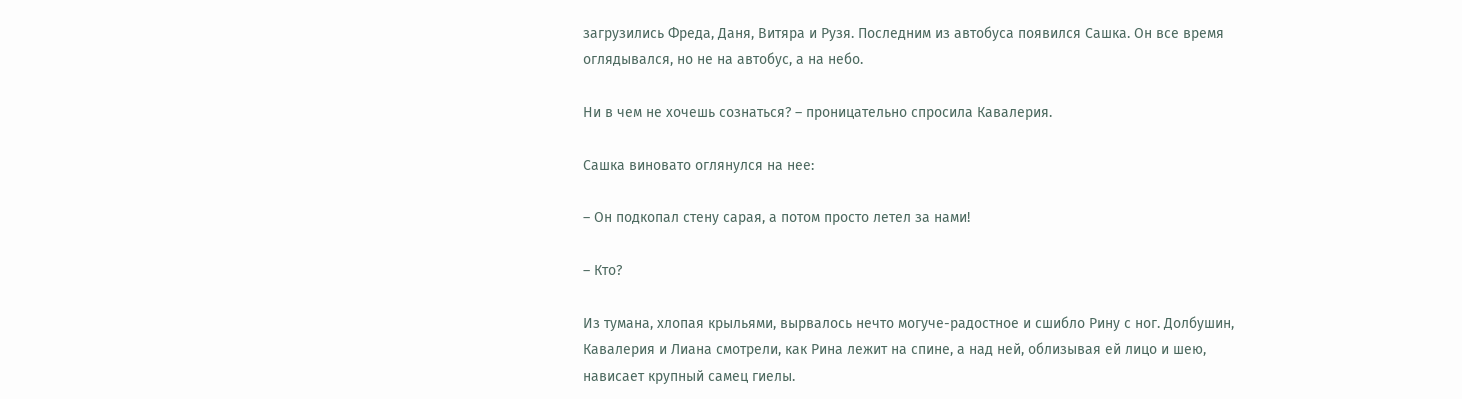загрузились Фреда, Даня, Витяра и Рузя. Последним из автобуса появился Сашка. Он все время оглядывался, но не на автобус, а на небо.

Ни в чем не хочешь сознаться? – проницательно спросила Кавалерия.

Сашка виновато оглянулся на нее:

– Он подкопал стену сарая, а потом просто летел за нами!

– Кто?

Из тумана, хлопая крыльями, вырвалось нечто могуче-радостное и сшибло Рину с ног. Долбушин, Кавалерия и Лиана смотрели, как Рина лежит на спине, а над ней, облизывая ей лицо и шею, нависает крупный самец гиелы.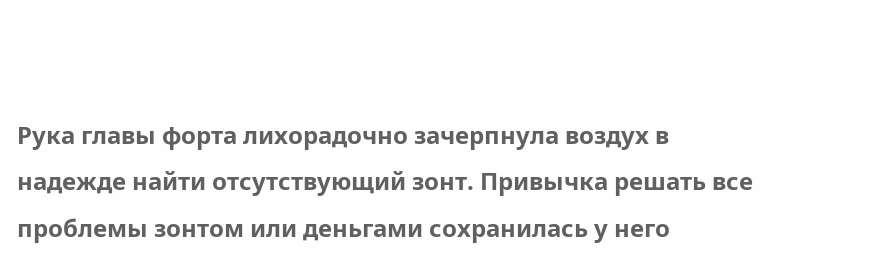Рука главы форта лихорадочно зачерпнула воздух в надежде найти отсутствующий зонт. Привычка решать все проблемы зонтом или деньгами сохранилась у него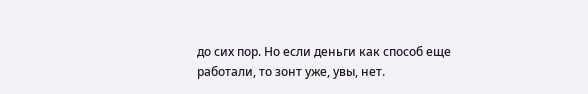до сих пор. Но если деньги как способ еще работали, то зонт уже, увы, нет.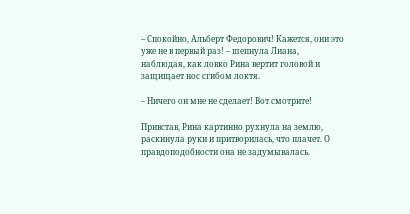– Спокойно, Альберт Федорович! Кажется, они это уже не в первый раз! – шепнула Лиана, наблюдая, как ловко Рина вертит головой и защищает нос сгибом локтя.

– Ничего он мне не сделает! Вот смотрите!

Привстав, Рина картинно рухнула на землю, раскинула руки и притворилась, что плачет. О правдоподобности она не задумывалась.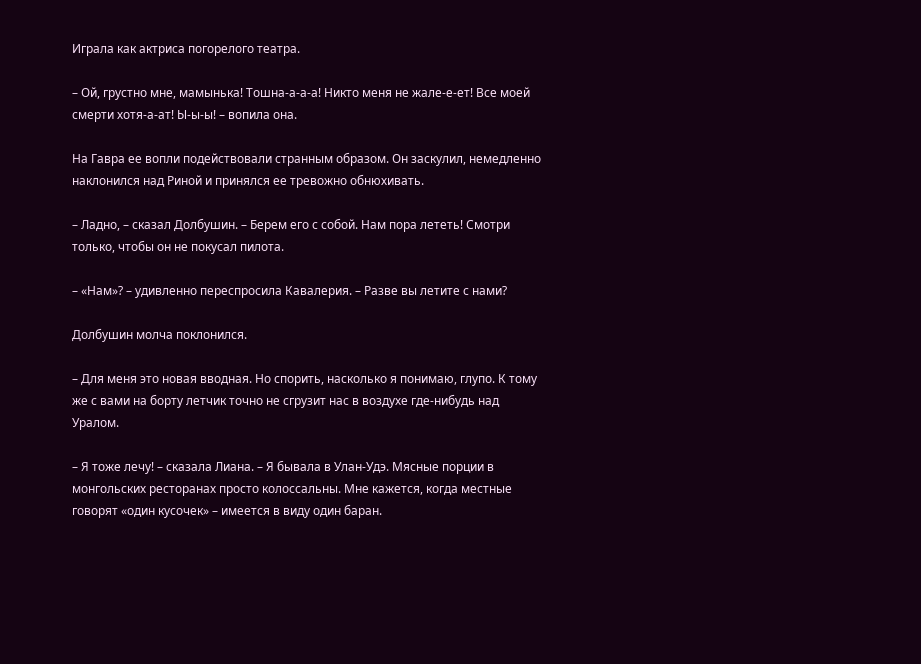Играла как актриса погорелого театра.

– Ой, грустно мне, мамынька! Тошна-а-а-а! Никто меня не жале-е-ет! Все моей смерти хотя-а-ат! Ы-ы-ы! – вопила она.

На Гавра ее вопли подействовали странным образом. Он заскулил, немедленно наклонился над Риной и принялся ее тревожно обнюхивать.

– Ладно, – сказал Долбушин. – Берем его с собой. Нам пора лететь! Смотри только, чтобы он не покусал пилота.

– «Нам»? – удивленно переспросила Кавалерия. – Разве вы летите с нами?

Долбушин молча поклонился.

– Для меня это новая вводная. Но спорить, насколько я понимаю, глупо. К тому же с вами на борту летчик точно не сгрузит нас в воздухе где-нибудь над Уралом.

– Я тоже лечу! – сказала Лиана. – Я бывала в Улан-Удэ. Мясные порции в монгольских ресторанах просто колоссальны. Мне кажется, когда местные говорят «один кусочек» – имеется в виду один баран.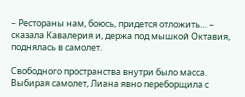– Рестораны нам, боюсь, придется отложить… – сказала Кавалерия и, держа под мышкой Октавия, поднялась в самолет.

Свободного пространства внутри было масса. Выбирая самолет, Лиана явно переборщила с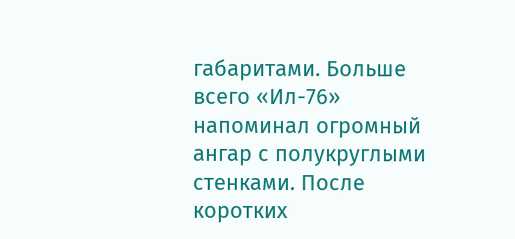габаритами. Больше всего «Ил-76» напоминал огромный ангар с полукруглыми стенками. После коротких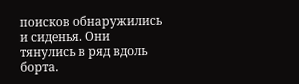поисков обнаружились и сиденья. Они тянулись в ряд вдоль борта.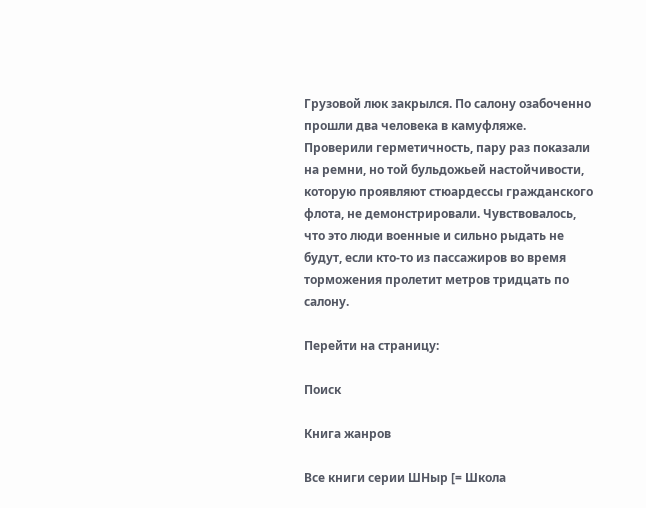Грузовой люк закрылся. По салону озабоченно прошли два человека в камуфляже. Проверили герметичность, пару раз показали на ремни, но той бульдожьей настойчивости, которую проявляют стюардессы гражданского флота, не демонстрировали. Чувствовалось, что это люди военные и сильно рыдать не будут, если кто-то из пассажиров во время торможения пролетит метров тридцать по салону.

Перейти на страницу:

Поиск

Книга жанров

Все книги серии ШНыр [= Школа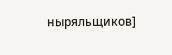ныряльщиков]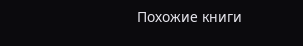Похожие книги